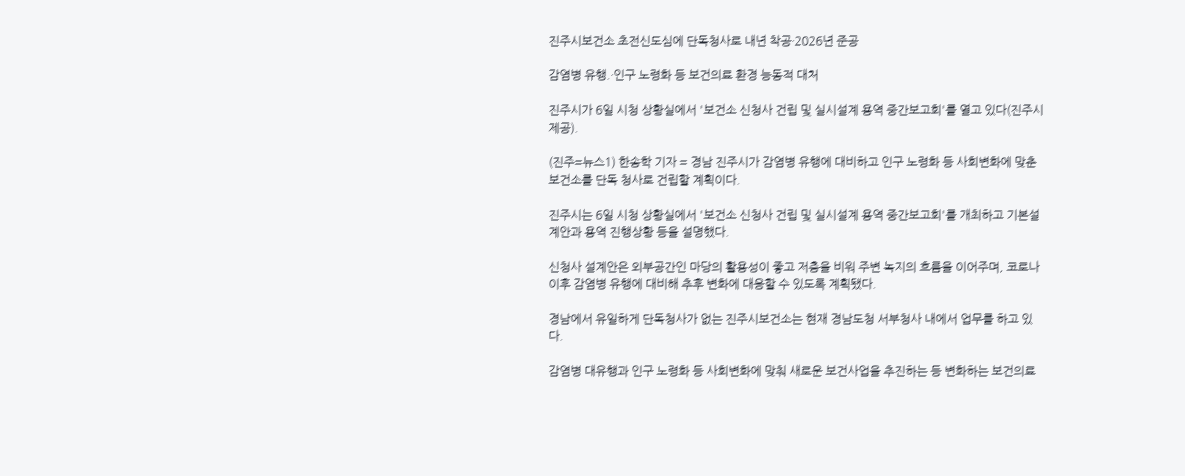진주시보건소 초전신도심에 단독청사로 내년 착공·2026년 준공

감염병 유행.·인구 노령화 등 보건의료 환경 능동적 대처

진주시가 6일 시청 상황실에서 '보건소 신청사 건립 및 실시설계 용역 중간보고회'를 열고 있다(진주시 제공).

(진주=뉴스1) 한송학 기자 = 경남 진주시가 감염병 유행에 대비하고 인구 노령화 등 사회변화에 맞춘 보건소를 단독 청사로 건립할 계획이다.

진주시는 6일 시청 상황실에서 '보건소 신청사 건립 및 실시설계 용역 중간보고회'를 개최하고 기본설계안과 용역 진행상황 등을 설명했다.

신청사 설계안은 외부공간인 마당의 활용성이 좋고 저층을 비워 주변 녹지의 흐름을 이어주며, 코로나 이후 감염병 유행에 대비해 추후 변화에 대응할 수 있도록 계획됐다.

경남에서 유일하게 단독청사가 없는 진주시보건소는 현재 경남도청 서부청사 내에서 업무를 하고 있다.

감염병 대유행과 인구 노령화 등 사회변화에 맞춰 새로운 보건사업을 추진하는 등 변화하는 보건의료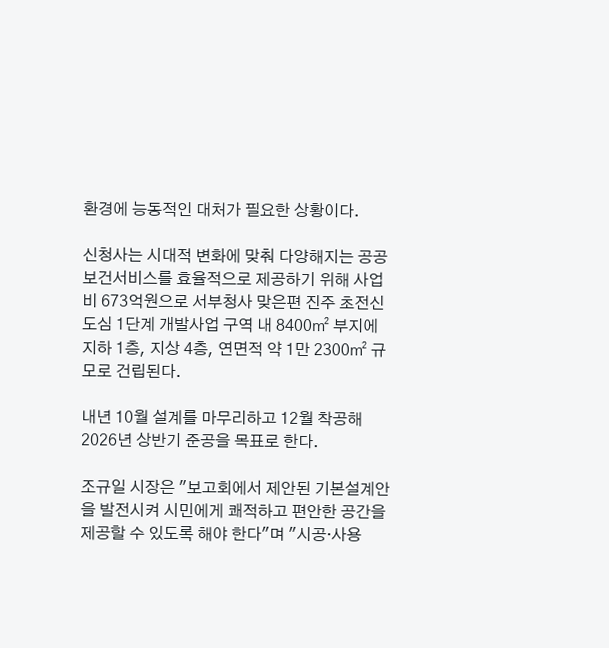환경에 능동적인 대처가 필요한 상황이다.

신청사는 시대적 변화에 맞춰 다양해지는 공공보건서비스를 효율적으로 제공하기 위해 사업비 673억원으로 서부청사 맞은편 진주 초전신도심 1단계 개발사업 구역 내 8400㎡ 부지에 지하 1층, 지상 4층, 연면적 약 1만 2300㎡ 규모로 건립된다.

내년 10월 설계를 마무리하고 12월 착공해 2026년 상반기 준공을 목표로 한다.

조규일 시장은 "보고회에서 제안된 기본설계안을 발전시켜 시민에게 쾌적하고 편안한 공간을 제공할 수 있도록 해야 한다"며 "시공·사용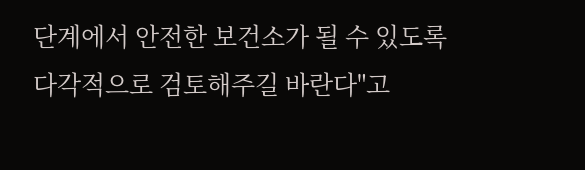단계에서 안전한 보건소가 될 수 있도록 다각적으로 검토해주길 바란다"고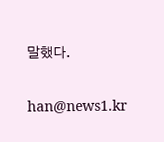말했다.

han@news1.kr